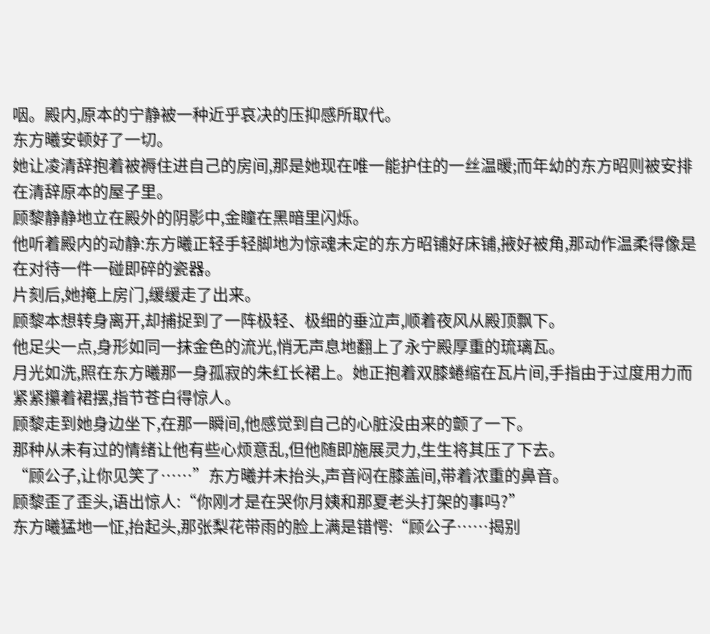咽。殿内,原本的宁静被一种近乎哀决的压抑感所取代。
东方曦安顿好了一切。
她让凌清辞抱着被褥住进自己的房间,那是她现在唯一能护住的一丝温暖;而年幼的东方昭则被安排在清辞原本的屋子里。
顾黎静静地立在殿外的阴影中,金瞳在黑暗里闪烁。
他听着殿内的动静:东方曦正轻手轻脚地为惊魂未定的东方昭铺好床铺,掖好被角,那动作温柔得像是在对待一件一碰即碎的瓷器。
片刻后,她掩上房门,缓缓走了出来。
顾黎本想转身离开,却捕捉到了一阵极轻、极细的垂泣声,顺着夜风从殿顶飘下。
他足尖一点,身形如同一抹金色的流光,悄无声息地翻上了永宁殿厚重的琉璃瓦。
月光如洗,照在东方曦那一身孤寂的朱红长裙上。她正抱着双膝蜷缩在瓦片间,手指由于过度用力而紧紧攥着裙摆,指节苍白得惊人。
顾黎走到她身边坐下,在那一瞬间,他感觉到自己的心脏没由来的颤了一下。
那种从未有过的情绪让他有些心烦意乱,但他随即施展灵力,生生将其压了下去。
“顾公子,让你见笑了……”东方曦并未抬头,声音闷在膝盖间,带着浓重的鼻音。
顾黎歪了歪头,语出惊人:“你刚才是在哭你月姨和那夏老头打架的事吗?”
东方曦猛地一怔,抬起头,那张梨花带雨的脸上满是错愕:“顾公子……揭别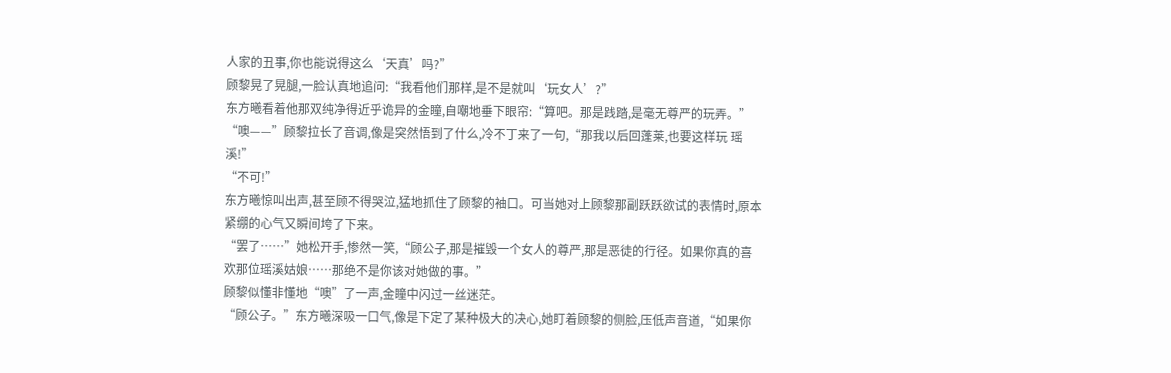人家的丑事,你也能说得这么‘天真’吗?”
顾黎晃了晃腿,一脸认真地追问:“我看他们那样,是不是就叫‘玩女人’?”
东方曦看着他那双纯净得近乎诡异的金瞳,自嘲地垂下眼帘:“算吧。那是践踏,是毫无尊严的玩弄。”
“噢——”顾黎拉长了音调,像是突然悟到了什么,冷不丁来了一句,“那我以后回蓬莱,也要这样玩 瑶溪!”
“不可!”
东方曦惊叫出声,甚至顾不得哭泣,猛地抓住了顾黎的袖口。可当她对上顾黎那副跃跃欲试的表情时,原本紧绷的心气又瞬间垮了下来。
“罢了……”她松开手,惨然一笑,“顾公子,那是摧毁一个女人的尊严,那是恶徒的行径。如果你真的喜欢那位瑶溪姑娘……那绝不是你该对她做的事。”
顾黎似懂非懂地“噢”了一声,金瞳中闪过一丝迷茫。
“顾公子。”东方曦深吸一口气,像是下定了某种极大的决心,她盯着顾黎的侧脸,压低声音道,“如果你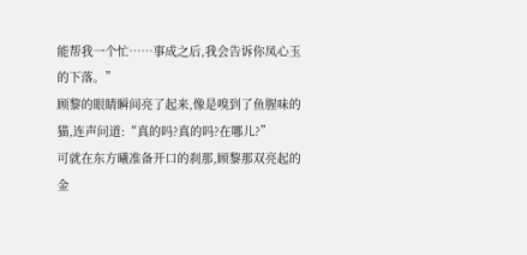能帮我一个忙……事成之后,我会告诉你凤心玉的下落。”
顾黎的眼睛瞬间亮了起来,像是嗅到了鱼腥味的猫,连声问道:“真的吗?真的吗?在哪儿?”
可就在东方曦准备开口的刹那,顾黎那双亮起的金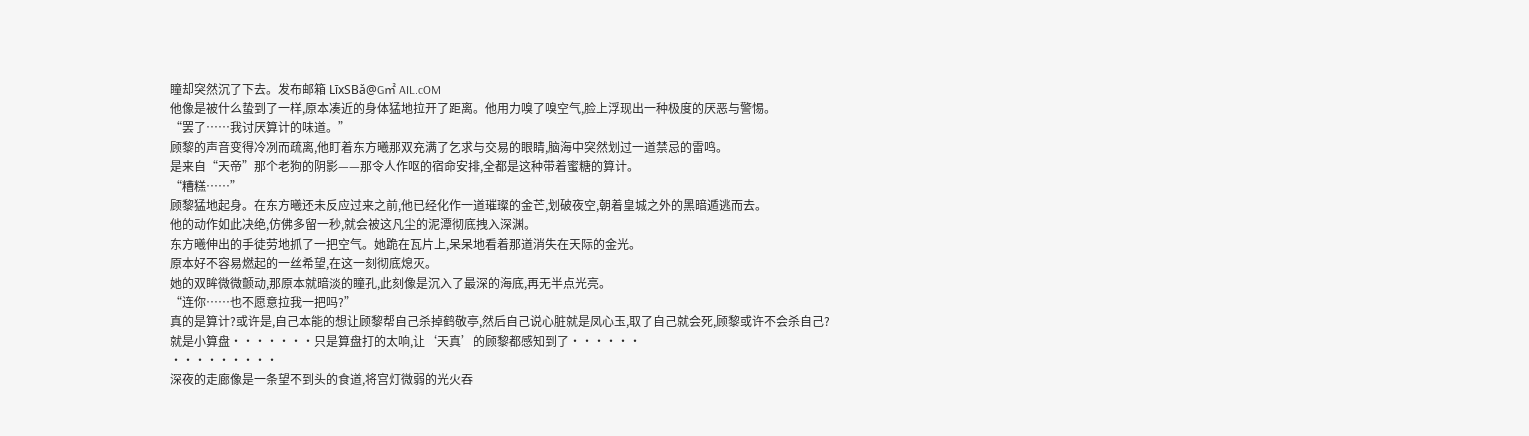瞳却突然沉了下去。发布邮箱 LīxSBǎ@G㎡ AIL.cOM
他像是被什么蛰到了一样,原本凑近的身体猛地拉开了距离。他用力嗅了嗅空气,脸上浮现出一种极度的厌恶与警惕。
“罢了……我讨厌算计的味道。”
顾黎的声音变得冷冽而疏离,他盯着东方曦那双充满了乞求与交易的眼睛,脑海中突然划过一道禁忌的雷鸣。
是来自“天帝”那个老狗的阴影——那令人作呕的宿命安排,全都是这种带着蜜糖的算计。
“糟糕……”
顾黎猛地起身。在东方曦还未反应过来之前,他已经化作一道璀璨的金芒,划破夜空,朝着皇城之外的黑暗遁逃而去。
他的动作如此决绝,仿佛多留一秒,就会被这凡尘的泥潭彻底拽入深渊。
东方曦伸出的手徒劳地抓了一把空气。她跪在瓦片上,呆呆地看着那道消失在天际的金光。
原本好不容易燃起的一丝希望,在这一刻彻底熄灭。
她的双眸微微颤动,那原本就暗淡的瞳孔,此刻像是沉入了最深的海底,再无半点光亮。
“连你……也不愿意拉我一把吗?”
真的是算计?或许是,自己本能的想让顾黎帮自己杀掉鹤敬亭,然后自己说心脏就是凤心玉,取了自己就会死,顾黎或许不会杀自己?
就是小算盘·······只是算盘打的太响,让‘天真’的顾黎都感知到了······
·········
深夜的走廊像是一条望不到头的食道,将宫灯微弱的光火吞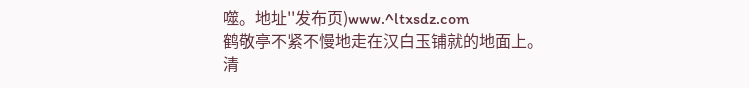噬。地址''发布页)www.^ltxsdz.com
鹤敬亭不紧不慢地走在汉白玉铺就的地面上。
清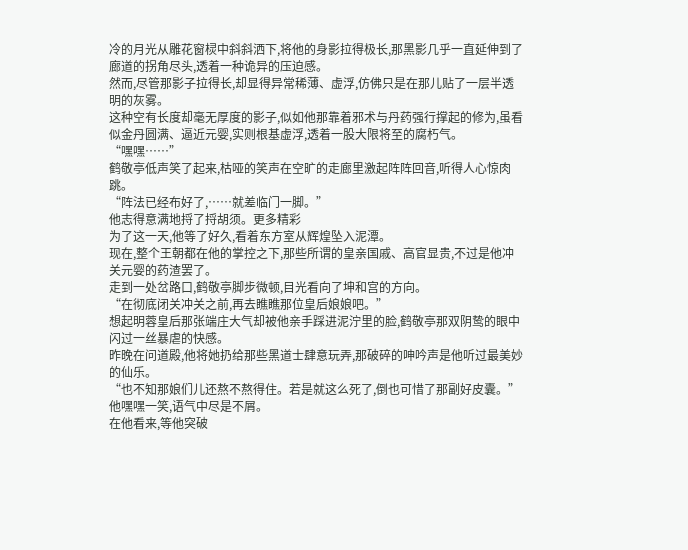冷的月光从雕花窗棂中斜斜洒下,将他的身影拉得极长,那黑影几乎一直延伸到了廊道的拐角尽头,透着一种诡异的压迫感。
然而,尽管那影子拉得长,却显得异常稀薄、虚浮,仿佛只是在那儿贴了一层半透明的灰雾。
这种空有长度却毫无厚度的影子,似如他那靠着邪术与丹药强行撑起的修为,虽看似金丹圆满、逼近元婴,实则根基虚浮,透着一股大限将至的腐朽气。
“嘿嘿……”
鹤敬亭低声笑了起来,枯哑的笑声在空旷的走廊里激起阵阵回音,听得人心惊肉跳。
“阵法已经布好了,……就差临门一脚。”
他志得意满地捋了捋胡须。更多精彩
为了这一天,他等了好久,看着东方室从辉煌坠入泥潭。
现在,整个王朝都在他的掌控之下,那些所谓的皇亲国戚、高官显贵,不过是他冲关元婴的药渣罢了。
走到一处岔路口,鹤敬亭脚步微顿,目光看向了坤和宫的方向。
“在彻底闭关冲关之前,再去瞧瞧那位皇后娘娘吧。”
想起明蓉皇后那张端庄大气却被他亲手踩进泥泞里的脸,鹤敬亭那双阴鸷的眼中闪过一丝暴虐的快感。
昨晚在问道殿,他将她扔给那些黑道士肆意玩弄,那破碎的呻吟声是他听过最美妙的仙乐。
“也不知那娘们儿还熬不熬得住。若是就这么死了,倒也可惜了那副好皮囊。”
他嘿嘿一笑,语气中尽是不屑。
在他看来,等他突破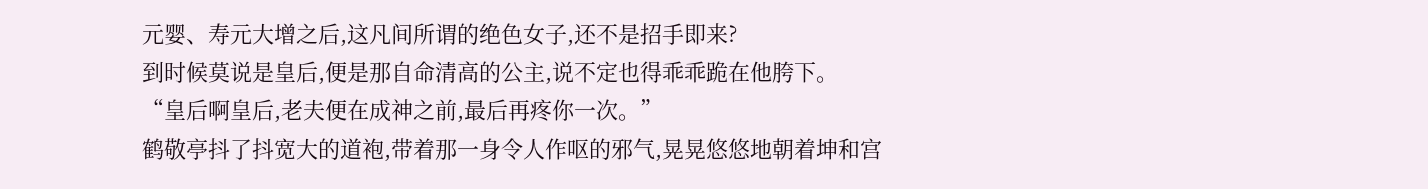元婴、寿元大增之后,这凡间所谓的绝色女子,还不是招手即来?
到时候莫说是皇后,便是那自命清高的公主,说不定也得乖乖跪在他胯下。
“皇后啊皇后,老夫便在成神之前,最后再疼你一次。”
鹤敬亭抖了抖宽大的道袍,带着那一身令人作呕的邪气,晃晃悠悠地朝着坤和宫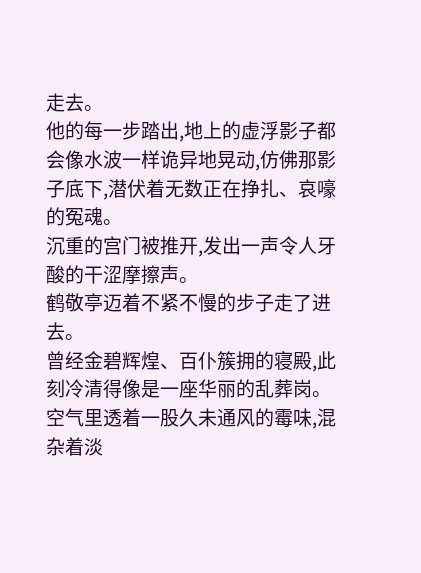走去。
他的每一步踏出,地上的虚浮影子都会像水波一样诡异地晃动,仿佛那影子底下,潜伏着无数正在挣扎、哀嚎的冤魂。
沉重的宫门被推开,发出一声令人牙酸的干涩摩擦声。
鹤敬亭迈着不紧不慢的步子走了进去。
曾经金碧辉煌、百仆簇拥的寝殿,此刻冷清得像是一座华丽的乱葬岗。
空气里透着一股久未通风的霉味,混杂着淡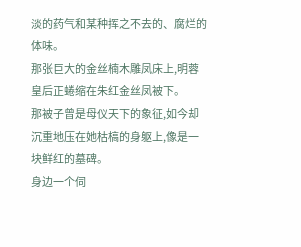淡的药气和某种挥之不去的、腐烂的体味。
那张巨大的金丝楠木雕凤床上,明蓉皇后正蜷缩在朱红金丝凤被下。
那被子曾是母仪天下的象征,如今却沉重地压在她枯槁的身躯上,像是一块鲜红的墓碑。
身边一个伺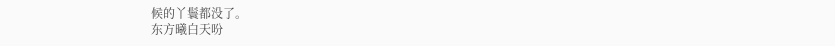候的丫鬟都没了。
东方曦白天吩